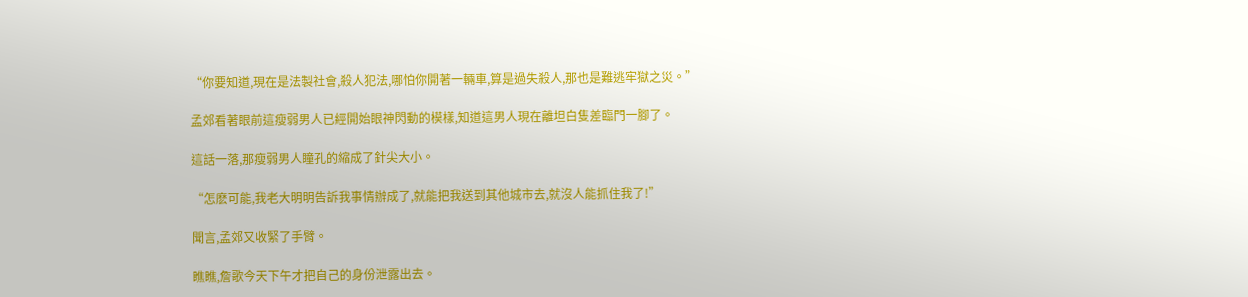“你要知道,現在是法製社會,殺人犯法,哪怕你開著一輛車,算是過失殺人,那也是難逃牢獄之災。”

孟郊看著眼前這瘦弱男人已經開始眼神閃動的模樣,知道這男人現在離坦白隻差臨門一腳了。

這話一落,那瘦弱男人瞳孔的縮成了針尖大小。

“怎麽可能,我老大明明告訴我事情辦成了,就能把我送到其他城市去,就沒人能抓住我了!”

聞言,孟郊又收緊了手臂。

瞧瞧,詹歌今天下午才把自己的身份泄露出去。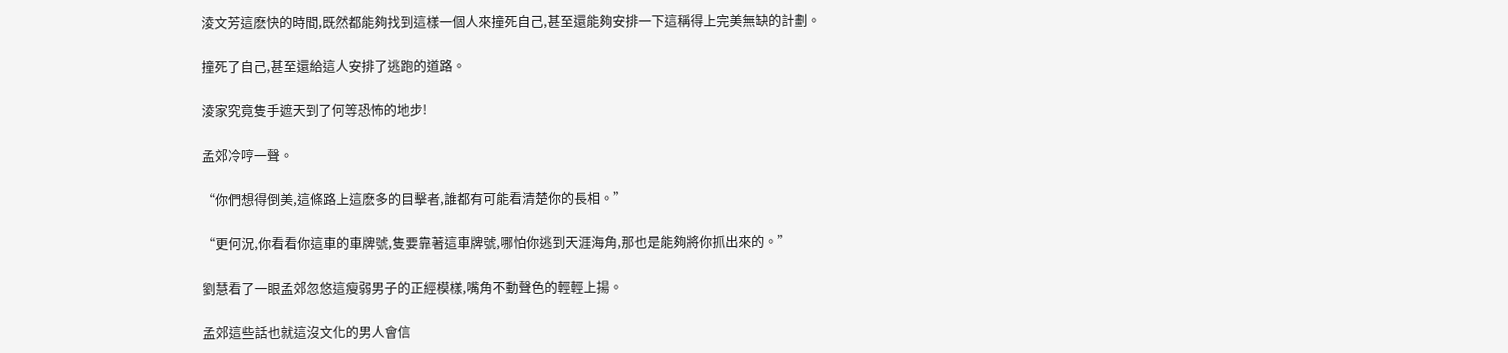淩文芳這麽快的時間,既然都能夠找到這樣一個人來撞死自己,甚至還能夠安排一下這稱得上完美無缺的計劃。

撞死了自己,甚至還給這人安排了逃跑的道路。

淩家究竟隻手遮天到了何等恐怖的地步!

孟郊冷哼一聲。

“你們想得倒美,這條路上這麽多的目擊者,誰都有可能看清楚你的長相。”

“更何況,你看看你這車的車牌號,隻要靠著這車牌號,哪怕你逃到天涯海角,那也是能夠將你抓出來的。”

劉慧看了一眼孟郊忽悠這瘦弱男子的正經模樣,嘴角不動聲色的輕輕上揚。

孟郊這些話也就這沒文化的男人會信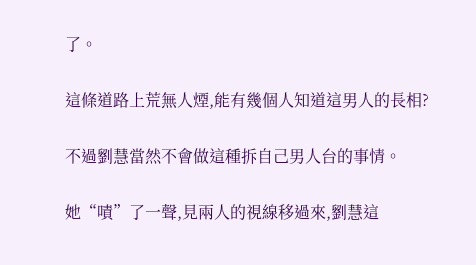了。

這條道路上荒無人煙,能有幾個人知道這男人的長相?

不過劉慧當然不會做這種拆自己男人台的事情。

她“嘖”了一聲,見兩人的視線移過來,劉慧這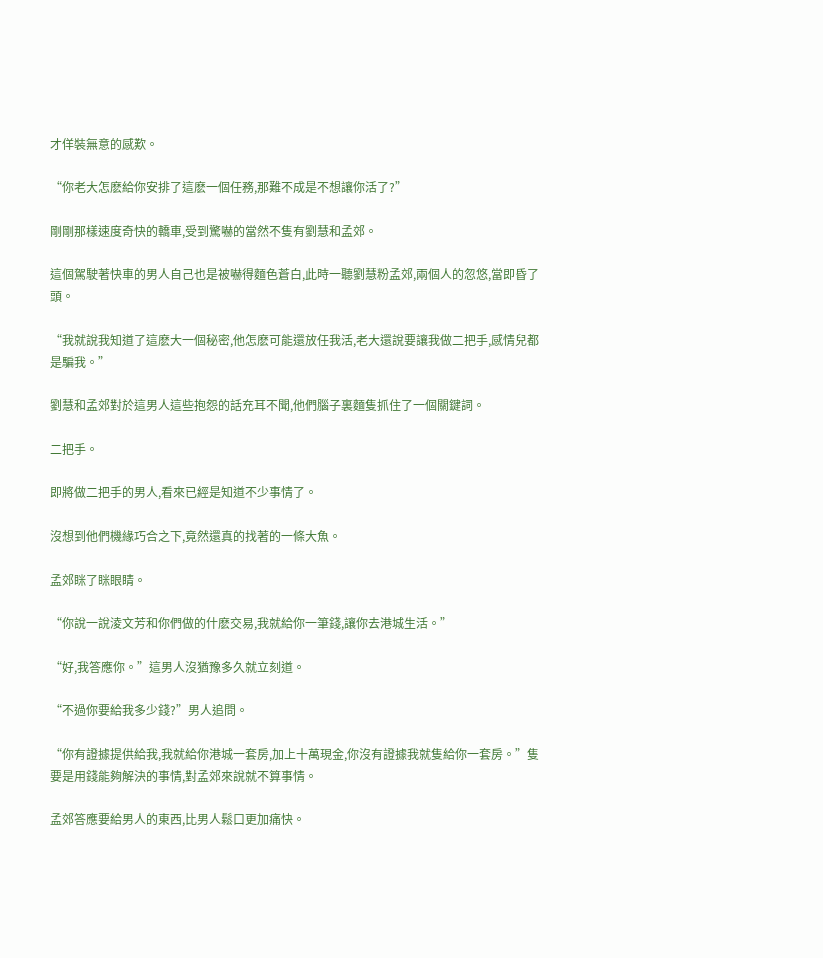才佯裝無意的感歎。

“你老大怎麽給你安排了這麽一個任務,那難不成是不想讓你活了?”

剛剛那樣速度奇快的轎車,受到驚嚇的當然不隻有劉慧和孟郊。

這個駕駛著快車的男人自己也是被嚇得麵色蒼白,此時一聽劉慧粉孟郊,兩個人的忽悠,當即昏了頭。

“我就說我知道了這麽大一個秘密,他怎麽可能還放任我活,老大還說要讓我做二把手,感情兒都是騙我。”

劉慧和孟郊對於這男人這些抱怨的話充耳不聞,他們腦子裏麵隻抓住了一個關鍵詞。

二把手。

即將做二把手的男人,看來已經是知道不少事情了。

沒想到他們機緣巧合之下,竟然還真的找著的一條大魚。

孟郊眯了眯眼睛。

“你說一說淩文芳和你們做的什麽交易,我就給你一筆錢,讓你去港城生活。”

“好,我答應你。”這男人沒猶豫多久就立刻道。

“不過你要給我多少錢?”男人追問。

“你有證據提供給我,我就給你港城一套房,加上十萬現金,你沒有證據我就隻給你一套房。”隻要是用錢能夠解決的事情,對孟郊來說就不算事情。

孟郊答應要給男人的東西,比男人鬆口更加痛快。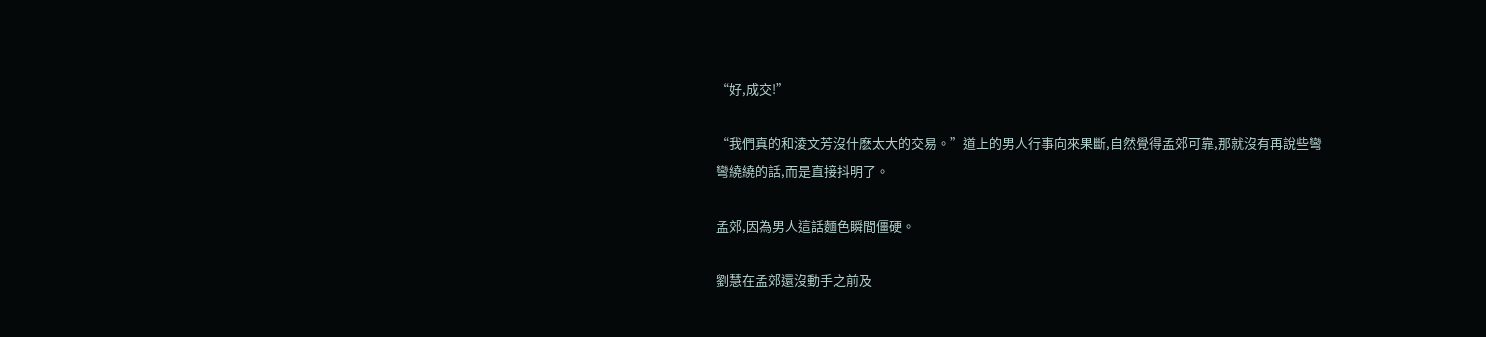“好,成交!”

“我們真的和淩文芳沒什麽太大的交易。”道上的男人行事向來果斷,自然覺得孟郊可靠,那就沒有再說些彎彎繞繞的話,而是直接抖明了。

孟郊,因為男人這話麵色瞬間僵硬。

劉慧在孟郊還沒動手之前及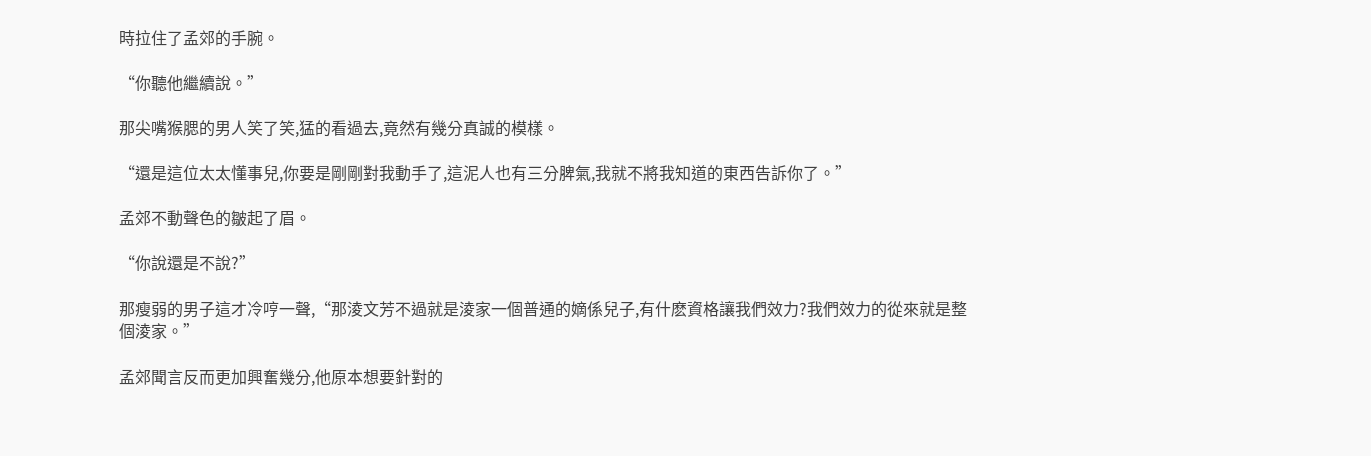時拉住了孟郊的手腕。

“你聽他繼續說。”

那尖嘴猴腮的男人笑了笑,猛的看過去,竟然有幾分真誠的模樣。

“還是這位太太懂事兒,你要是剛剛對我動手了,這泥人也有三分脾氣,我就不將我知道的東西告訴你了。”

孟郊不動聲色的皺起了眉。

“你說還是不說?”

那瘦弱的男子這才冷哼一聲,“那淩文芳不過就是淩家一個普通的嫡係兒子,有什麽資格讓我們效力?我們效力的從來就是整個淩家。”

孟郊聞言反而更加興奮幾分,他原本想要針對的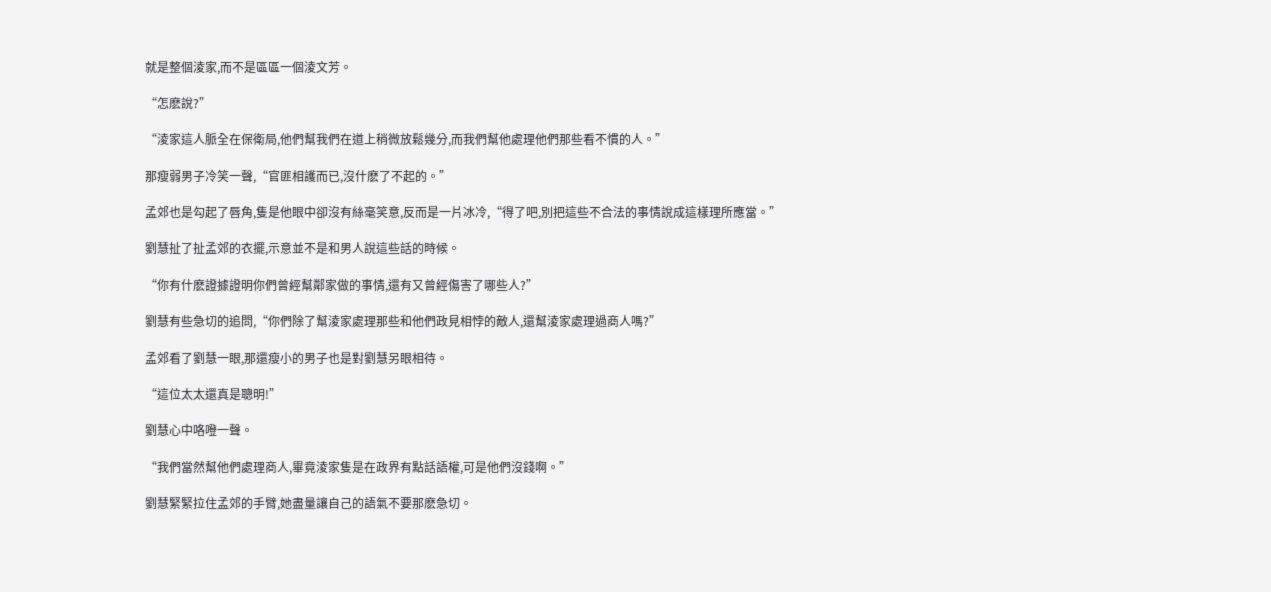就是整個淩家,而不是區區一個淩文芳。

“怎麽說?”

“淩家這人脈全在保衛局,他們幫我們在道上稍微放鬆幾分,而我們幫他處理他們那些看不慣的人。”

那瘦弱男子冷笑一聲,“官匪相護而已,沒什麽了不起的。”

孟郊也是勾起了唇角,隻是他眼中卻沒有絲毫笑意,反而是一片冰冷,“得了吧,別把這些不合法的事情說成這樣理所應當。”

劉慧扯了扯孟郊的衣擺,示意並不是和男人說這些話的時候。

“你有什麽證據證明你們曾經幫鄰家做的事情,還有又曾經傷害了哪些人?”

劉慧有些急切的追問,“你們除了幫淩家處理那些和他們政見相悖的敵人,還幫淩家處理過商人嗎?”

孟郊看了劉慧一眼,那還瘦小的男子也是對劉慧另眼相待。

“這位太太還真是聰明!”

劉慧心中咯噔一聲。

“我們當然幫他們處理商人,畢竟淩家隻是在政界有點話語權,可是他們沒錢啊。”

劉慧緊緊拉住孟郊的手臂,她盡量讓自己的語氣不要那麽急切。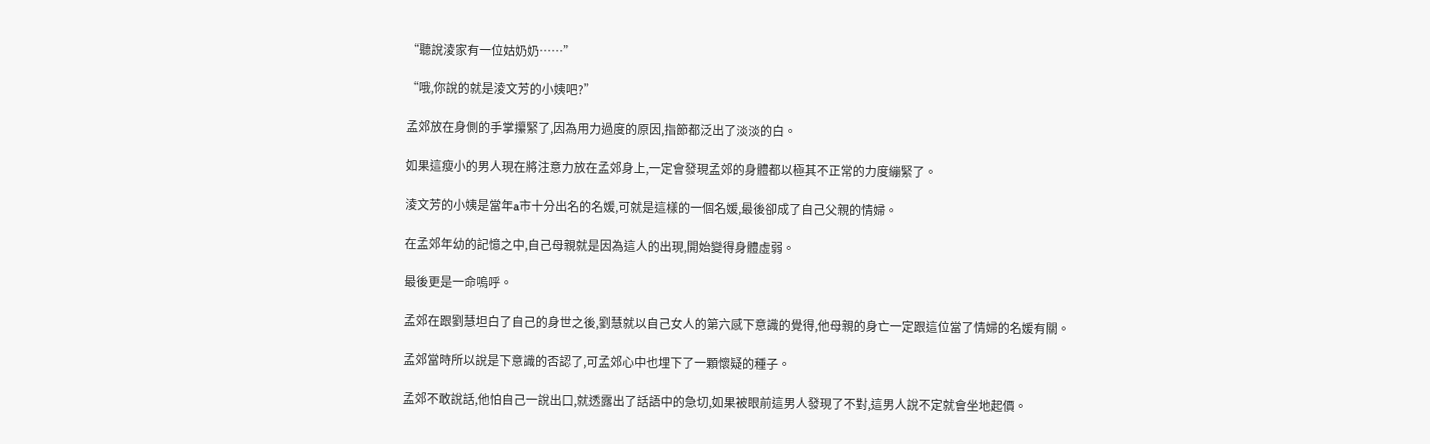“聽說淩家有一位姑奶奶……”

“哦,你說的就是淩文芳的小姨吧?”

孟郊放在身側的手掌攥緊了,因為用力過度的原因,指節都泛出了淡淡的白。

如果這瘦小的男人現在將注意力放在孟郊身上,一定會發現孟郊的身體都以極其不正常的力度繃緊了。

淩文芳的小姨是當年a市十分出名的名媛,可就是這樣的一個名媛,最後卻成了自己父親的情婦。

在孟郊年幼的記憶之中,自己母親就是因為這人的出現,開始變得身體虛弱。

最後更是一命嗚呼。

孟郊在跟劉慧坦白了自己的身世之後,劉慧就以自己女人的第六感下意識的覺得,他母親的身亡一定跟這位當了情婦的名媛有關。

孟郊當時所以說是下意識的否認了,可孟郊心中也埋下了一顆懷疑的種子。

孟郊不敢說話,他怕自己一說出口,就透露出了話語中的急切,如果被眼前這男人發現了不對,這男人說不定就會坐地起價。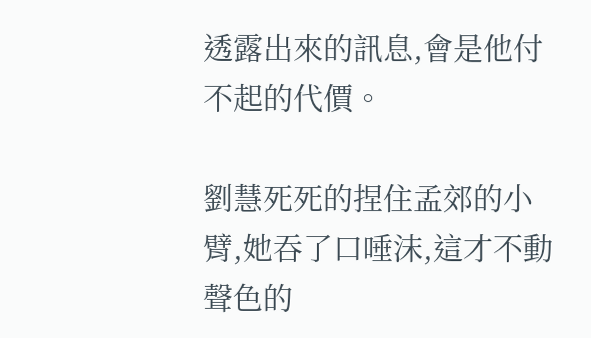透露出來的訊息,會是他付不起的代價。

劉慧死死的捏住孟郊的小臂,她吞了口唾沫,這才不動聲色的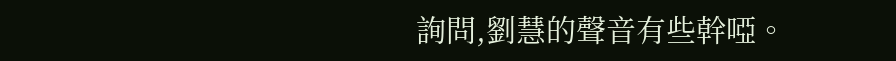詢問,劉慧的聲音有些幹啞。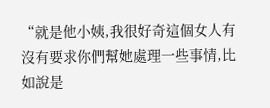“就是他小姨,我很好奇這個女人有沒有要求你們幫她處理一些事情,比如說是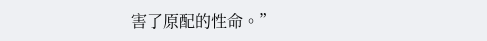害了原配的性命。”